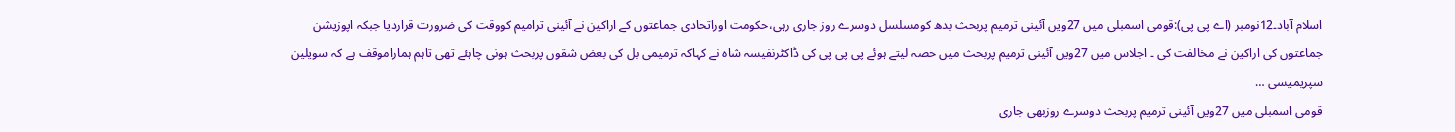اسلام آباد۔12نومبر (اے پی پی):قومی اسمبلی میں 27ویں آئینی ترمیم پربحث بدھ کومسلسل دوسرے روز جاری رہی،حکومت اوراتحادی جماعتوں کے اراکین نے آئینی ترامیم کووقت کی ضرورت قراردیا جبکہ اپوزیشن جماعتوں کی اراکین نے مخالفت کی ۔ اجلاس میں 27ویں آئینی ترمیم پربحث میں حصہ لیتے ہوئے پی پی پی کی ڈاکٹرنفیسہ شاہ نے کہاکہ ترمیمی بل کی بعض شقوں پربحث ہونی چاہئے تھی تاہم ہماراموقف ہے کہ سویلین سپریمیسی …
قومی اسمبلی میں 27ویں آئینی ترمیم پربحث دوسرے روزبھی جاری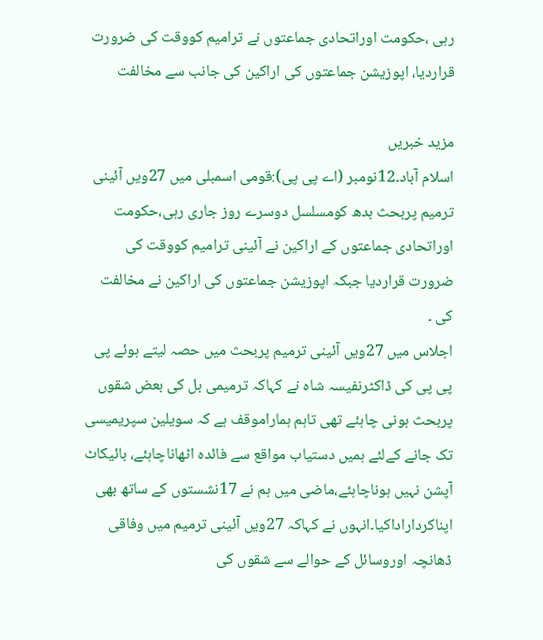رہی ،حکومت اوراتحادی جماعتوں نے ترامیم کووقت کی ضرورت قراردیا، اپوزیشن جماعتوں کی اراکین کی جانب سے مخالفت

مزید خبریں
اسلام آباد۔12نومبر (اے پی پی):قومی اسمبلی میں 27ویں آئینی ترمیم پربحث بدھ کومسلسل دوسرے روز جاری رہی،حکومت اوراتحادی جماعتوں کے اراکین نے آئینی ترامیم کووقت کی ضرورت قراردیا جبکہ اپوزیشن جماعتوں کی اراکین نے مخالفت کی ۔
اجلاس میں 27ویں آئینی ترمیم پربحث میں حصہ لیتے ہوئے پی پی پی کی ڈاکٹرنفیسہ شاہ نے کہاکہ ترمیمی بل کی بعض شقوں پربحث ہونی چاہئے تھی تاہم ہماراموقف ہے کہ سویلین سپریمیسی تک جانے کےلئے ہمیں دستیاب مواقع سے فائدہ اٹھاناچاہئے، بائیکاٹ آپشن نہیں ہوناچاہئے،ماضی میں ہم نے 17نشستوں کے ساتھ بھی اپناکرداراداکیا۔انہوں نے کہاکہ 27ویں آئینی ترمیم میں وفاقی ڈھانچہ اوروسائل کے حوالے سے شقوں کی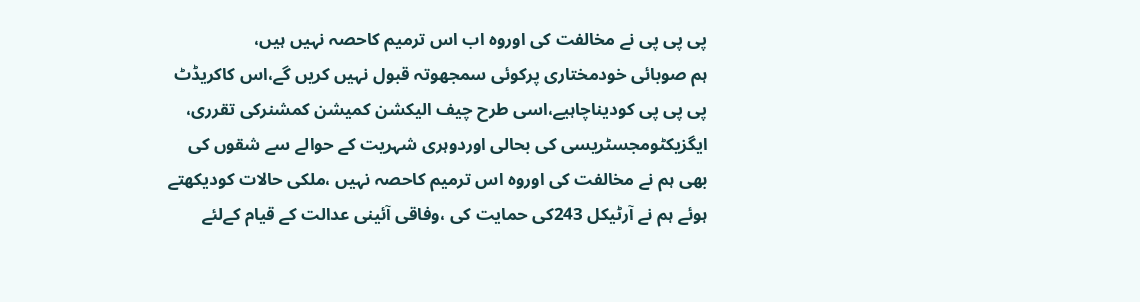پی پی پی نے مخالفت کی اوروہ اب اس ترمیم کاحصہ نہیں ہیں،
ہم صوبائی خودمختاری پرکوئی سمجھوتہ قبول نہیں کریں گے،اس کاکریڈٹ پی پی پی کودیناچاہیے،اسی طرح چیف الیکشن کمیشن کمشنرکی تقرری، ایگزیکٹومجسٹریسی کی بحالی اوردوہری شہریت کے حوالے سے شقوں کی بھی ہم نے مخالفت کی اوروہ اس ترمیم کاحصہ نہیں ،ملکی حالات کودیکھتے ہوئے ہم نے آرٹیکل 243کی حمایت کی ،وفاقی آئینی عدالت کے قیام کےلئے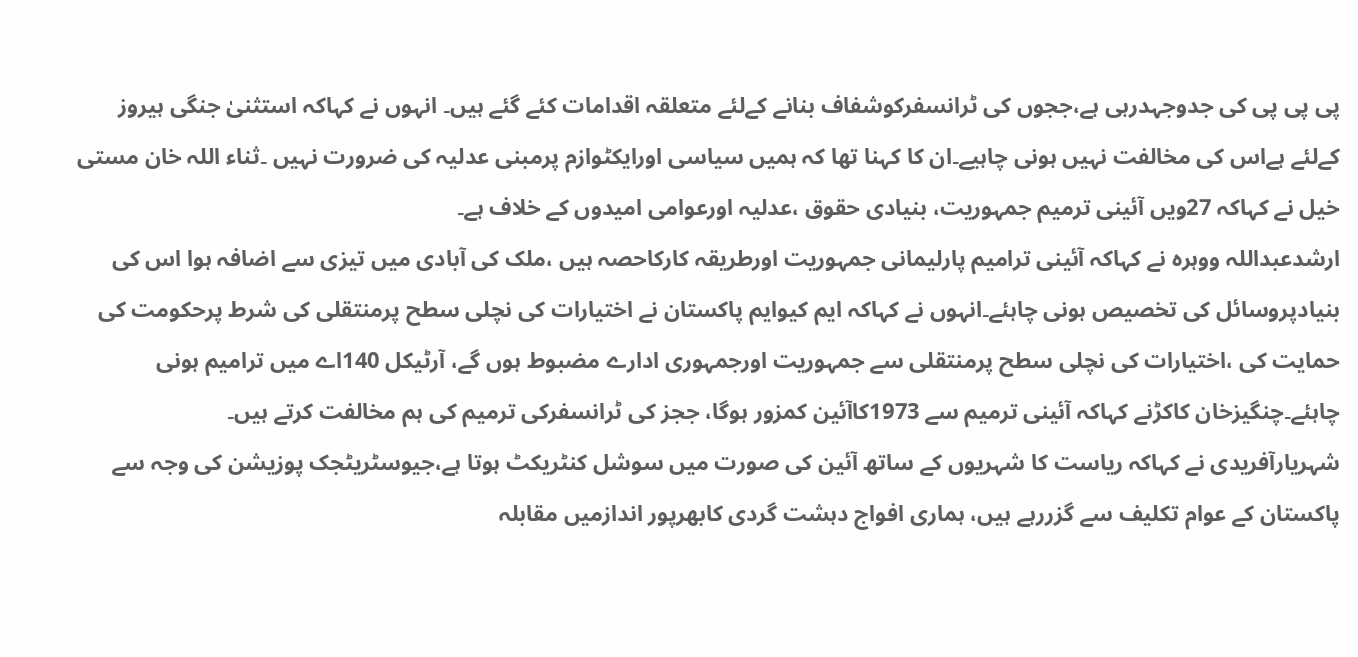پی پی پی کی جدوجہدرہی ہے،ججوں کی ٹرانسفرکوشفاف بنانے کےلئے متعلقہ اقدامات کئے گئے ہیں۔ انہوں نے کہاکہ استثنیٰ جنگی ہیروز کےلئے ہےاس کی مخالفت نہیں ہونی چاہیے۔ان کا کہنا تھا کہ ہمیں سیاسی اورایکٹوازم پرمبنی عدلیہ کی ضرورت نہیں ۔ثناء اللہ خان مستی خیل نے کہاکہ 27ویں آئینی ترمیم جمہوریت، بنیادی حقوق ،عدلیہ اورعوامی امیدوں کے خلاف ہے۔
ارشدعبداللہ ووہرہ نے کہاکہ آئینی ترامیم پارلیمانی جمہوریت اورطریقہ کارکاحصہ ہیں ،ملک کی آبادی میں تیزی سے اضافہ ہوا اس کی بنیادپروسائل کی تخصیص ہونی چاہئے۔انہوں نے کہاکہ ایم کیوایم پاکستان نے اختیارات کی نچلی سطح پرمنتقلی کی شرط پرحکومت کی حمایت کی ،اختیارات کی نچلی سطح پرمنتقلی سے جمہوریت اورجمہوری ادارے مضبوط ہوں گے، آرٹیکل 140اے میں ترامیم ہونی چاہئے۔چنگیزخان کاکڑنے کہاکہ آئینی ترمیم سے 1973کاآئین کمزور ہوگا، ججز کی ٹرانسفرکی ترمیم کی ہم مخالفت کرتے ہیں۔
شہریارآفریدی نے کہاکہ ریاست کا شہریوں کے ساتھ آئین کی صورت میں سوشل کنٹریکٹ ہوتا ہے،جیوسٹریٹجک پوزیشن کی وجہ سے پاکستان کے عوام تکلیف سے گزررہے ہیں، ہماری افواج دہشت گردی کابھرپور اندازمیں مقابلہ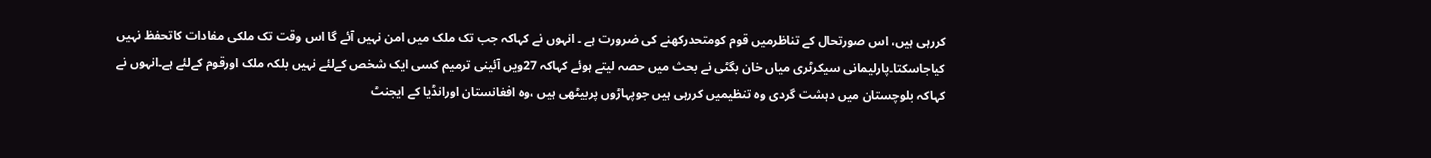کررہی ہیں، اس صورتحال کے تناظرمیں قوم کومتحدرکھنے کی ضرورت ہے ۔ انہوں نے کہاکہ جب تک ملک میں امن نہیں آئے گا اس وقت تک ملکی مفادات کاتحفظ نہیں کیاجاسکتا۔پارلیمانی سیکرٹری میاں خان بگٹی نے بحث میں حصہ لیتے ہوئے کہاکہ 27ویں آئینی ترمیم کسی ایک شخص کےلئے نہیں بلکہ ملک اورقوم کےلئے ہے۔انہوں نے کہاکہ بلوچستان میں دہشت گردی وہ تنظیمیں کررہی ہیں جوپہاڑوں پربیٹھی ہیں ،وہ افغانستان اورانڈیا کے ایجنٹ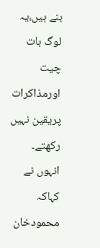بنے ہیں،یہ لوگ بات چیت اورمذاکرات پریقین نہیں رکھتے۔
انہوں نے کہاکہ محمودخان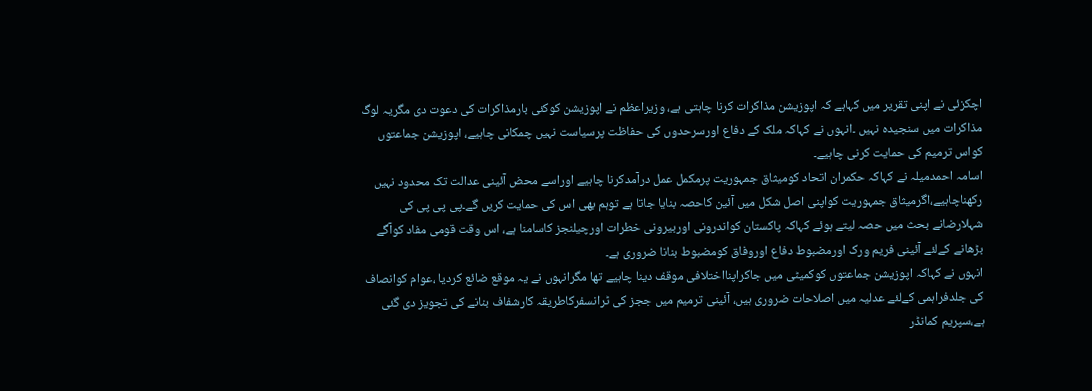اچکزئی نے اپنی تقریر میں کہاہے کہ اپوزیشن مذاکرات کرنا چاہتی ہے، وزیراعظم نے اپوزیشن کوکئی بارمذاکرات کی دعوت دی مگریہ لوگ مذاکرات میں سنجیدہ نہیں ۔انہوں نے کہاکہ ملک کے دفاع اورسرحدوں کی حفاظت پرسیاست نہیں چمکانی چاہیے، اپوزیشن جماعتوں کواس ترمیم کی حمایت کرنی چاہیے۔
اسامہ احمدمیلہ نے کہاکہ حکمران اتحاد کومیثاق جمہوریت پرمکمل عمل درآمدکرنا چاہیے اوراسے محض آئینی عدالت تک محدود نہیں رکھناچاہیے،اگرمیثاق جمہوریت کواپنی اصل شکل میں آئین کاحصہ بنایا جاتا ہے توہم بھی اس کی حمایت کریں گے۔پی پی پی کی شہلارضانے بحث میں حصہ لیتے ہوئے کہاکہ پاکستان کواندرونی اوربیرونی خطرات اورچیلنجز کاسامنا ہے، اس وقت قومی مفاد کوآگے بڑھانے کےلئے آئینی فریم ورک اورمضبوط دفاع اوروفاق کومضبوط بنانا ضروری ہے۔
انہوں نے کہاکہ اپوزیشن جماعتوں کوکمیٹی میں جاکراپنااختلافی موقف دینا چاہیے تھا مگرانہوں نے یہ موقع ضائع کردیا ،عوام کوانصاف کی جلدفراہمی کےلئے عدلیہ میں اصلاحات ضروری ہیں، آئینی ترمیم میں ججز کی ٹرانسفرکاطریقہ کارشفاف بنانے کی تجویز دی گئی ہے،سپریم کمانڈر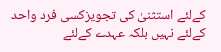کےلئے استثنیٰ کی تجویزکسی فرد واحد کےلئے نہیں بلکہ عہدے کےلئے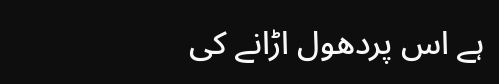ہے اس پردھول اڑانے کی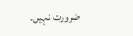ضرورت نہیں۔